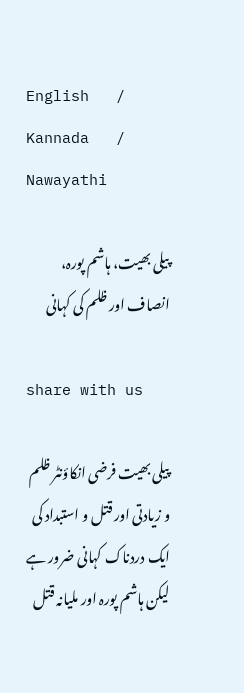English   /   Kannada   /   Nawayathi

پیلی بھیت، ہاشم پورہ، انصاف اور ظلم کی کہانی

share with us

پیلی بھیت فرضی انکاؤنٹر ظلم و زیادتی اور قتل و استبداد کی ایک دردناک کہانی ضرور ہے لیکن ہاشم پورہ اور ملیانہ قتل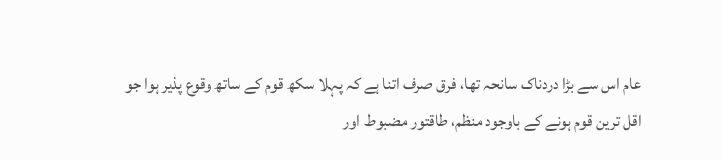عام اس سے بڑا دردناک سانحہ تھا، فرق صرف اتنا ہے کہ پہلا سکھ قوم کے ساتھ وقوع پذیر ہوا جو اقل ترین قوم ہونے کے باوجود منظم، طاقتور مضبوط اور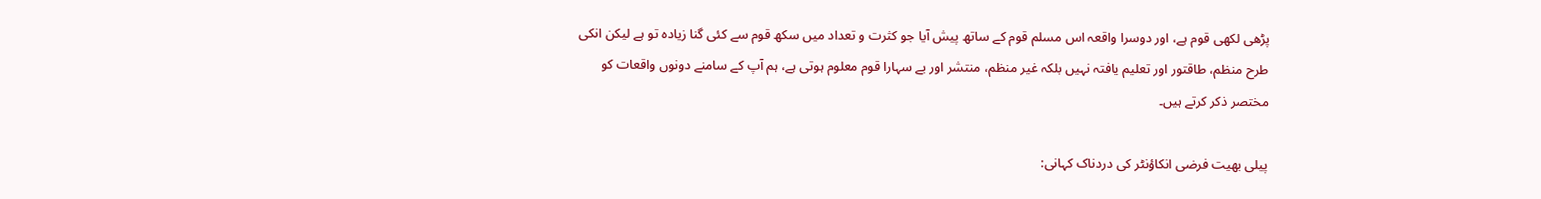پڑھی لکھی قوم ہے، اور دوسرا واقعہ اس مسلم قوم کے ساتھ پیش آیا جو کثرت و تعداد میں سکھ قوم سے کئی گنا زیادہ تو ہے لیکن انکی طرح منظم، طاقتور اور تعلیم یافتہ نہیں بلکہ غیر منظم، منتشر اور بے سہارا قوم معلوم ہوتی ہے، ہم آپ کے سامنے دونوں واقعات کو مختصر ذکر کرتے ہیں۔

پیلی بھیت فرضی انکاؤنٹر کی دردناک کہانی: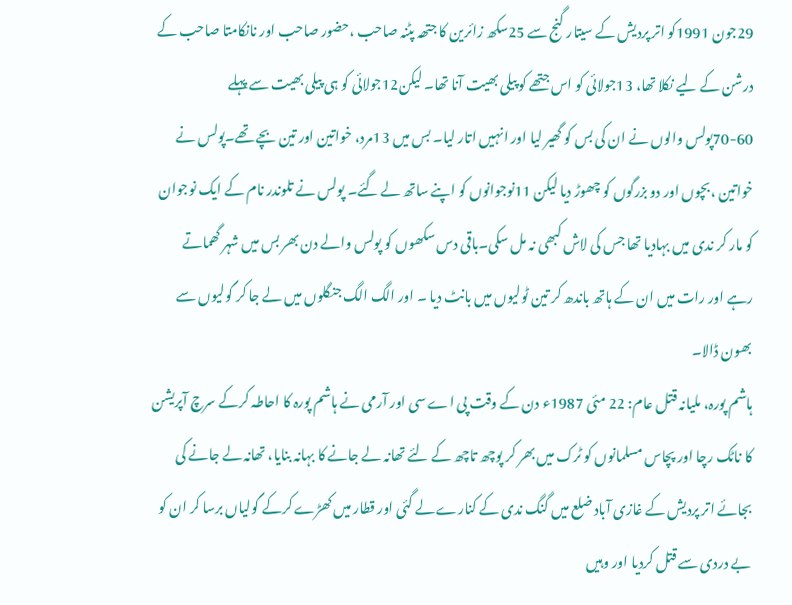29جون 1991کو اتر پردیش کے سیتار گنج سے 25سکھ زائرین کا جتھہ پٹنہ صاحب ،حضور صاحب اور نانکامتا صاحب کے درشن کے لیے نکلا تھا، 13جولائی کو اس جتھے کو پیلی بھیت آنا تھا۔ لیکن12جولائی کو ہی پیلی بھیت سے پہلے 60-70پولس والوں نے ان کی بس کو گھیر لیا اور انہیں اتار لیا۔ بس میں 13مرد، خواتین اور تین بچے تھے۔پولس نے خواتین ،بچوں اور دو بزرگوں کو چھوڑ دیا لیکن 11نوجوانوں کو اپنے ساتھ لے گئے۔ پولس نے تلوندر نام کے ایک نوجوان کو مار کر ندی میں بہادیا تھا جس کی لاش کبھی نہ مل سکی۔باقی دس سکھوں کو پولس والے دن بھر بس میں شہر گھماتے رہے اور رات میں ان کے ہاتھ باندھ کر تین ٹولیوں میں بانٹ دیا ۔ اور الگ الگ جنگلوں میں لے جا کر گولیوں سے بھون ڈالا۔
ہاشم پورہ، ملیانہ قتل عام: 22 مئی 1987ء دن کے وقت پی اے سی اور آرمی نے ہاشم پورہ کا احاطہ کرکے سرچ آپریشن کا ناٹک رچا اور پچاس مسلمانوں کو ٹرک میں بھر کر پوچھ تاچھ کے لئے تھانہ لے جانے کا بہانہ بنایا، تھانہ لے جانے کی بجائے اتر پردیش کے غازی آباد ضلع میں گنگ ندی کے کنارے لے گئی اور قطار میں کھڑے کرکے گولیاں برسا کر ان کو بے دردی سے قتل کردیا اور وہیں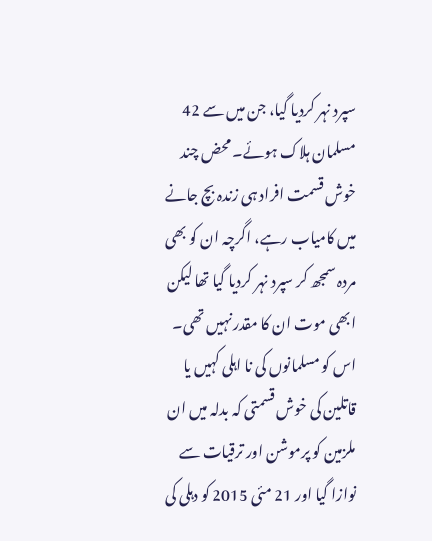سپرد نہر کردیا گیا، جن میں سے 42 مسلمان ہلاک ہوئے۔ محض چند خوش قسمت افراد ہی زندہ بچ جانے میں کامیاب رہے، اگرچہ ان کو بھی مردہ سمجھ کر سپرد نہر کردیا گیا تھا لیکن ابھی موت ان کا مقدر نہیں تھی۔
اس کو مسلمانوں کی نا اہلی کہیں یا قاتلین کی خوش قسمتی کہ بدلہ میں ان ملزمین کو پرموشن اور ترقیات سے نوازا گیا اور 21 مئی 2015 کو دہلی کی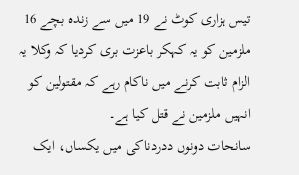تیس ہزاری کوٹ نے 19 میں سے زندہ بچے 16 ملزمین کو یہ کہکر باعزت بری کردیا کہ وکلا یہ الزام ثابت کرنے میں ناکام رہے کہ مقتولین کو انہیں ملزمین نے قتل کیا ہے۔
سانحات دونوں ددردناکی میں یکساں، ایک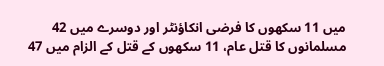میں 11 سکھوں کا فرضی انکاؤنٹر اور دوسرے میں 42 مسلمانوں کا قتل عام، 11 سکھوں کے قتل کے الزام میں 47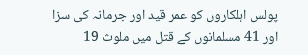پولس اہلکاروں کو عمر قید اور جرمانہ کی سزا اور 41 مسلمانوں کے قتل میں ملوث 19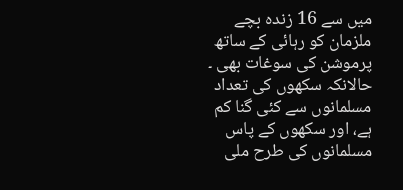میں سے 16 زندہ بچے ملزمان کو رہائی کے ساتھ پرموشن کی سوغات بھی ۔ حالانکہ سکھوں کی تعداد مسلمانوں سے کئی گنا کم ہے، اور سکھوں کے پاس مسلمانوں کی طرح ملی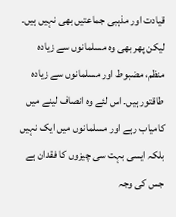قیادت اور مذہبی جماعتیں بھی نہیں ہیں۔ لیکن پھر بھی وہ مسلمانوں سے زیادہ منظم، مضبوط اور مسلمانوں سے زیادہ طاقتور ہیں۔ اس لئے وہ انصاف لینے میں کامیاب رہے اور مسلمانوں میں ایک نہیں بلکہ ایسی بہت سی چیزوں کا فقدان ہے جس کی وجہ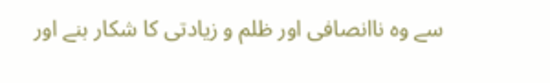سے وہ ناانصافی اور ظلم و زیادتی کا شکار بنے اور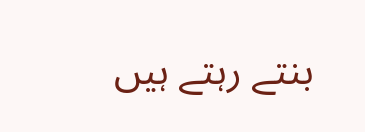بنتے رہتے ہیں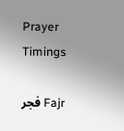Prayer Timings

Fajr فجر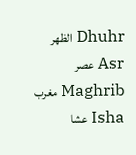Dhuhr الظهر
Asr عصر
Maghrib مغرب
Isha عشا